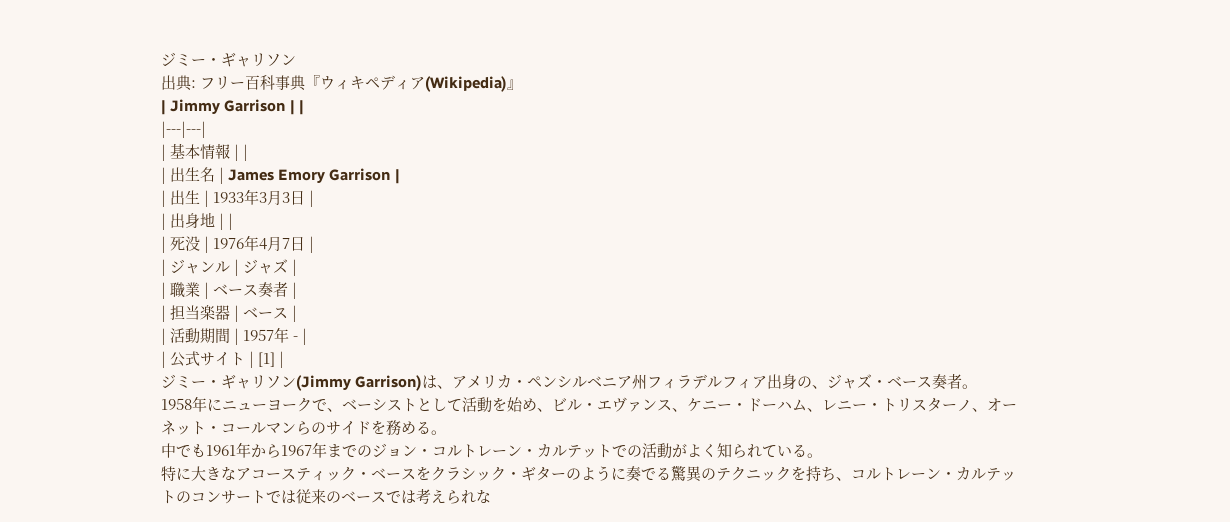ジミー・ギャリソン
出典: フリー百科事典『ウィキペディア(Wikipedia)』
| Jimmy Garrison | |
|---|---|
| 基本情報 | |
| 出生名 | James Emory Garrison |
| 出生 | 1933年3月3日 |
| 出身地 | |
| 死没 | 1976年4月7日 |
| ジャンル | ジャズ |
| 職業 | ベース奏者 |
| 担当楽器 | ベース |
| 活動期間 | 1957年 - |
| 公式サイト | [1] |
ジミー・ギャリソン(Jimmy Garrison)は、アメリカ・ペンシルベニア州フィラデルフィア出身の、ジャズ・ベース奏者。
1958年にニューヨークで、ベーシストとして活動を始め、ビル・エヴァンス、ケニー・ドーハム、レニー・トリスターノ、オーネット・コールマンらのサイドを務める。
中でも1961年から1967年までのジョン・コルトレーン・カルテットでの活動がよく知られている。
特に大きなアコースティック・ベースをクラシック・ギターのように奏でる驚異のテクニックを持ち、コルトレーン・カルテットのコンサートでは従来のベースでは考えられな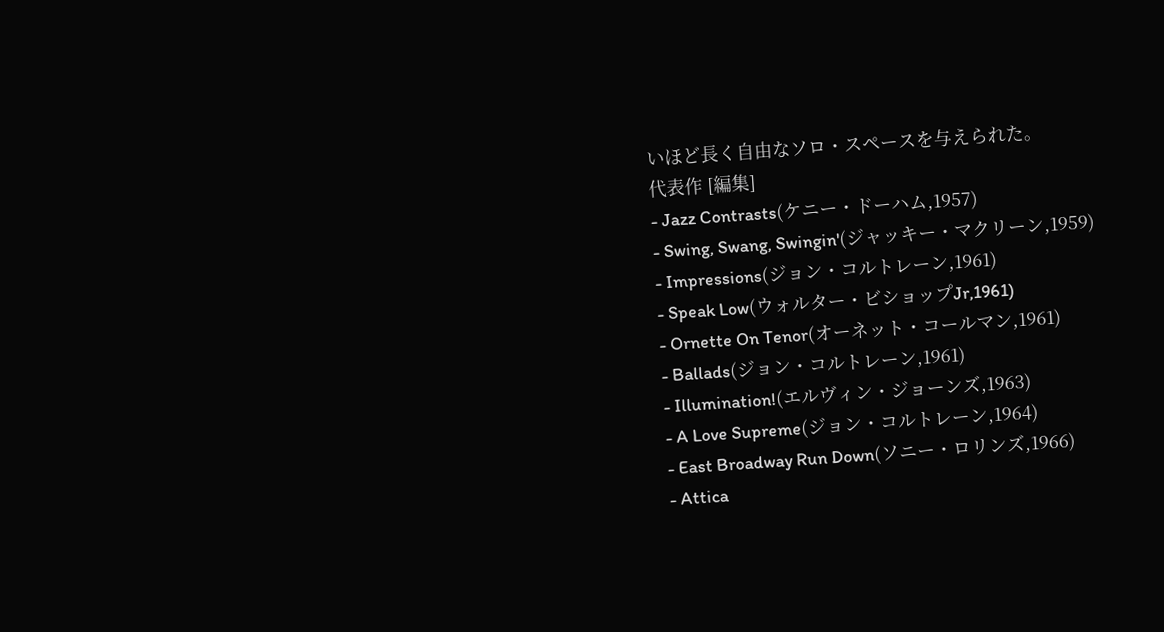いほど長く自由なソロ・スペースを与えられた。
代表作 [編集]
- Jazz Contrasts(ケニー・ドーハム,1957)
- Swing, Swang, Swingin'(ジャッキー・マクリーン,1959)
- Impressions(ジョン・コルトレーン,1961)
- Speak Low(ウォルター・ビショップJr,1961)
- Ornette On Tenor(オーネット・コールマン,1961)
- Ballads(ジョン・コルトレーン,1961)
- Illumination!(エルヴィン・ジョーンズ,1963)
- A Love Supreme(ジョン・コルトレーン,1964)
- East Broadway Run Down(ソニー・ロリンズ,1966)
- Attica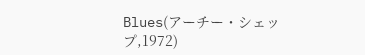Blues(アーチー・シェップ,1972)